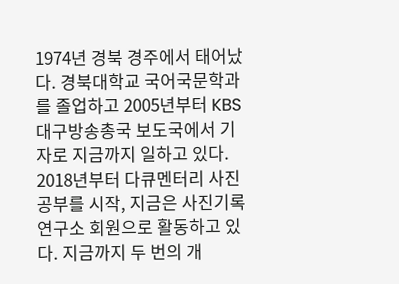1974년 경북 경주에서 태어났다. 경북대학교 국어국문학과를 졸업하고 2005년부터 KBS대구방송총국 보도국에서 기자로 지금까지 일하고 있다. 2018년부터 다큐멘터리 사진 공부를 시작, 지금은 사진기록연구소 회원으로 활동하고 있다. 지금까지 두 번의 개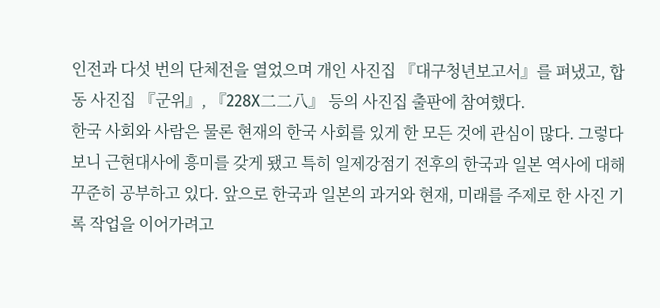인전과 다섯 번의 단체전을 열었으며 개인 사진집 『대구청년보고서』를 펴냈고, 합동 사진집 『군위』, 『228X二二八』 등의 사진집 출판에 참여했다.
한국 사회와 사람은 물론 현재의 한국 사회를 있게 한 모든 것에 관심이 많다. 그렇다 보니 근현대사에 흥미를 갖게 됐고 특히 일제강점기 전후의 한국과 일본 역사에 대해 꾸준히 공부하고 있다. 앞으로 한국과 일본의 과거와 현재, 미래를 주제로 한 사진 기록 작업을 이어가려고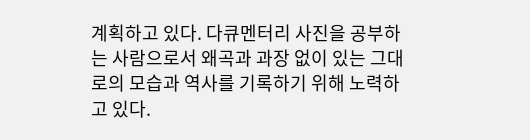계획하고 있다. 다큐멘터리 사진을 공부하는 사람으로서 왜곡과 과장 없이 있는 그대로의 모습과 역사를 기록하기 위해 노력하고 있다.